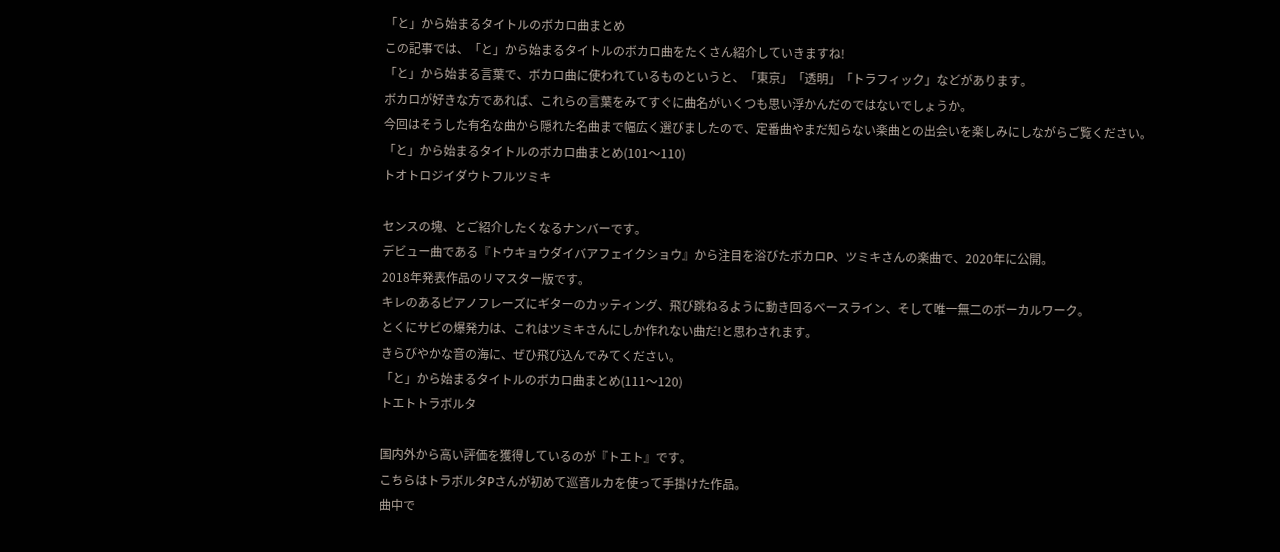「と」から始まるタイトルのボカロ曲まとめ
この記事では、「と」から始まるタイトルのボカロ曲をたくさん紹介していきますね!
「と」から始まる言葉で、ボカロ曲に使われているものというと、「東京」「透明」「トラフィック」などがあります。
ボカロが好きな方であれば、これらの言葉をみてすぐに曲名がいくつも思い浮かんだのではないでしょうか。
今回はそうした有名な曲から隠れた名曲まで幅広く選びましたので、定番曲やまだ知らない楽曲との出会いを楽しみにしながらご覧ください。
「と」から始まるタイトルのボカロ曲まとめ(101〜110)
トオトロジイダウトフルツミキ

センスの塊、とご紹介したくなるナンバーです。
デビュー曲である『トウキョウダイバアフェイクショウ』から注目を浴びたボカロP、ツミキさんの楽曲で、2020年に公開。
2018年発表作品のリマスター版です。
キレのあるピアノフレーズにギターのカッティング、飛び跳ねるように動き回るベースライン、そして唯一無二のボーカルワーク。
とくにサビの爆発力は、これはツミキさんにしか作れない曲だ!と思わされます。
きらびやかな音の海に、ぜひ飛び込んでみてください。
「と」から始まるタイトルのボカロ曲まとめ(111〜120)
トエトトラボルタ

国内外から高い評価を獲得しているのが『トエト』です。
こちらはトラボルタPさんが初めて巡音ルカを使って手掛けた作品。
曲中で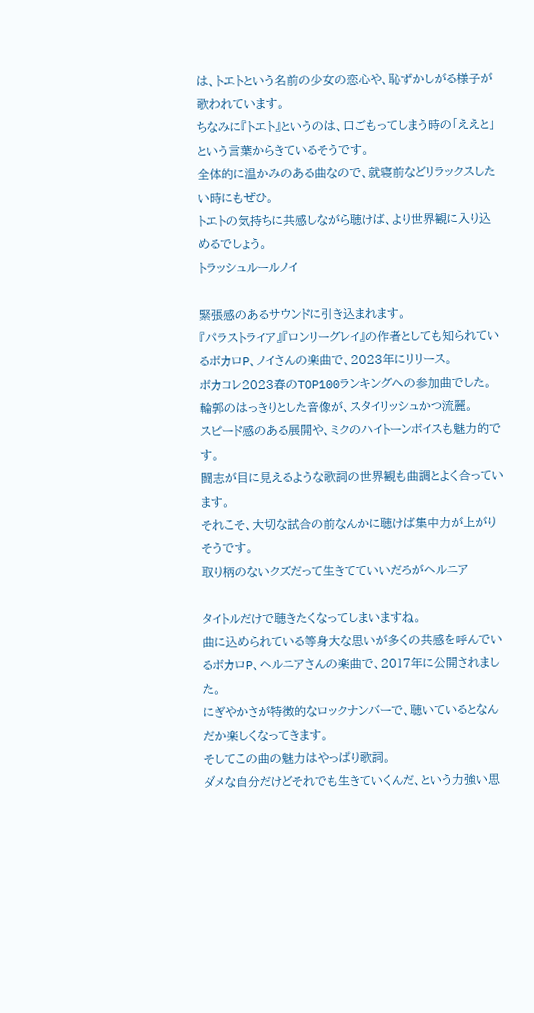は、トエトという名前の少女の恋心や、恥ずかしがる様子が歌われています。
ちなみに『トエト』というのは、口ごもってしまう時の「ええと」という言葉からきているそうです。
全体的に温かみのある曲なので、就寝前などリラックスしたい時にもぜひ。
トエトの気持ちに共感しながら聴けば、より世界観に入り込めるでしょう。
トラッシュルールノイ

緊張感のあるサウンドに引き込まれます。
『パラストライア』『ロンリーグレイ』の作者としても知られているボカロP、ノイさんの楽曲で、2023年にリリース。
ボカコレ2023春のTOP100ランキングへの参加曲でした。
輪郭のはっきりとした音像が、スタイリッシュかつ流麗。
スピード感のある展開や、ミクのハイトーンボイスも魅力的です。
闘志が目に見えるような歌詞の世界観も曲調とよく合っています。
それこそ、大切な試合の前なんかに聴けば集中力が上がりそうです。
取り柄のないクズだって生きてていいだろがヘルニア

タイトルだけで聴きたくなってしまいますね。
曲に込められている等身大な思いが多くの共感を呼んでいるボカロP、ヘルニアさんの楽曲で、2017年に公開されました。
にぎやかさが特徴的なロックナンバーで、聴いているとなんだか楽しくなってきます。
そしてこの曲の魅力はやっぱり歌詞。
ダメな自分だけどそれでも生きていくんだ、という力強い思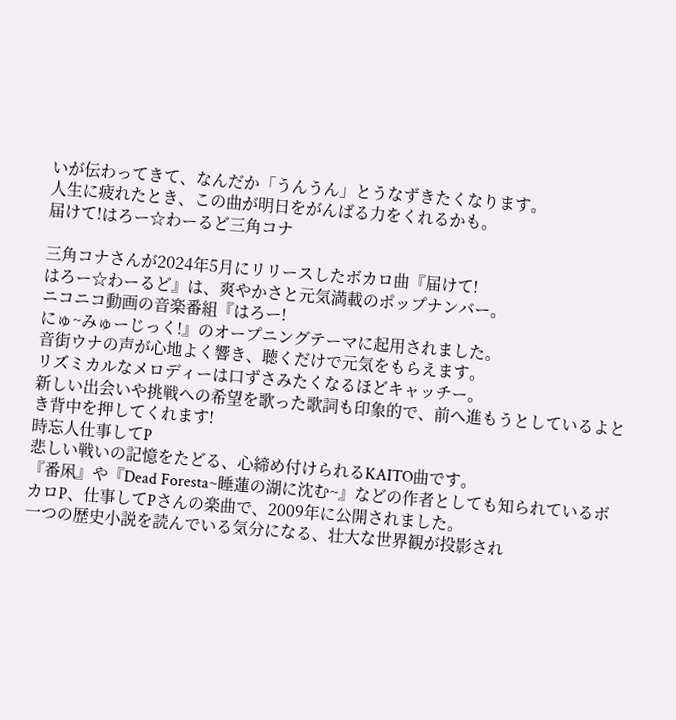いが伝わってきて、なんだか「うんうん」とうなずきたくなります。
人生に疲れたとき、この曲が明日をがんばる力をくれるかも。
届けて!はろー☆わーるど三角コナ

三角コナさんが2024年5月にリリースしたボカロ曲『届けて!
はろー☆わーるど』は、爽やかさと元気満載のポップナンバー。
ニコニコ動画の音楽番組『はろー!
にゅ~みゅーじっく!』のオープニングテーマに起用されました。
音街ウナの声が心地よく響き、聴くだけで元気をもらえます。
リズミカルなメロディーは口ずさみたくなるほどキャッチー。
新しい出会いや挑戦への希望を歌った歌詞も印象的で、前へ進もうとしているよとき背中を押してくれます!
時忘人仕事してP
悲しい戦いの記憶をたどる、心締め付けられるKAITO曲です。
『番凩』や『Dead Foresta~睡蓮の湖に沈む~』などの作者としても知られているボカロP、仕事してPさんの楽曲で、2009年に公開されました。
一つの歴史小説を読んでいる気分になる、壮大な世界観が投影され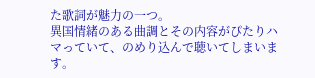た歌詞が魅力の一つ。
異国情緒のある曲調とその内容がぴたりハマっていて、のめり込んで聴いてしまいます。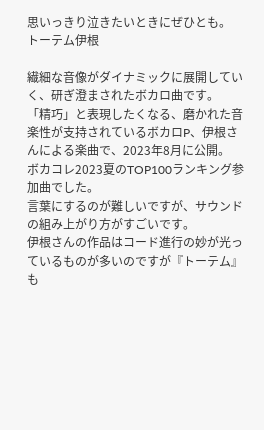思いっきり泣きたいときにぜひとも。
トーテム伊根

繊細な音像がダイナミックに展開していく、研ぎ澄まされたボカロ曲です。
「精巧」と表現したくなる、磨かれた音楽性が支持されているボカロP、伊根さんによる楽曲で、2023年8月に公開。
ボカコレ2023夏のTOP100ランキング参加曲でした。
言葉にするのが難しいですが、サウンドの組み上がり方がすごいです。
伊根さんの作品はコード進行の妙が光っているものが多いのですが『トーテム』も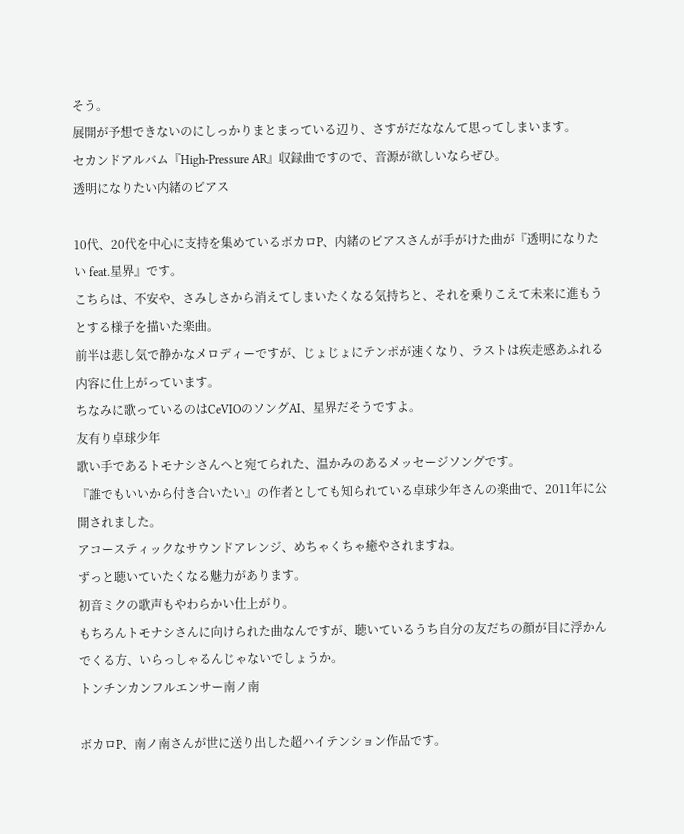そう。
展開が予想できないのにしっかりまとまっている辺り、さすがだななんて思ってしまいます。
セカンドアルバム『High-Pressure AR』収録曲ですので、音源が欲しいならぜひ。
透明になりたい内緒のピアス

10代、20代を中心に支持を集めているボカロP、内緒のピアスさんが手がけた曲が『透明になりたい feat.星界』です。
こちらは、不安や、さみしさから消えてしまいたくなる気持ちと、それを乗りこえて未来に進もうとする様子を描いた楽曲。
前半は悲し気で静かなメロディーですが、じょじょにテンポが速くなり、ラストは疾走感あふれる内容に仕上がっています。
ちなみに歌っているのはCeVIOのソングAI、星界だそうですよ。
友有り卓球少年
歌い手であるトモナシさんへと宛てられた、温かみのあるメッセージソングです。
『誰でもいいから付き合いたい』の作者としても知られている卓球少年さんの楽曲で、2011年に公開されました。
アコースティックなサウンドアレンジ、めちゃくちゃ癒やされますね。
ずっと聴いていたくなる魅力があります。
初音ミクの歌声もやわらかい仕上がり。
もちろんトモナシさんに向けられた曲なんですが、聴いているうち自分の友だちの顔が目に浮かんでくる方、いらっしゃるんじゃないでしょうか。
トンチンカンフルエンサー南ノ南

ボカロP、南ノ南さんが世に送り出した超ハイテンション作品です。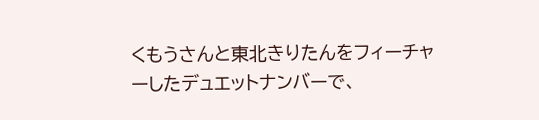くもうさんと東北きりたんをフィーチャーしたデュエットナンバーで、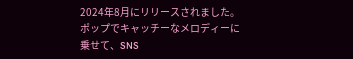2024年8月にリリースされました。
ポップでキャッチーなメロディーに乗せて、SNS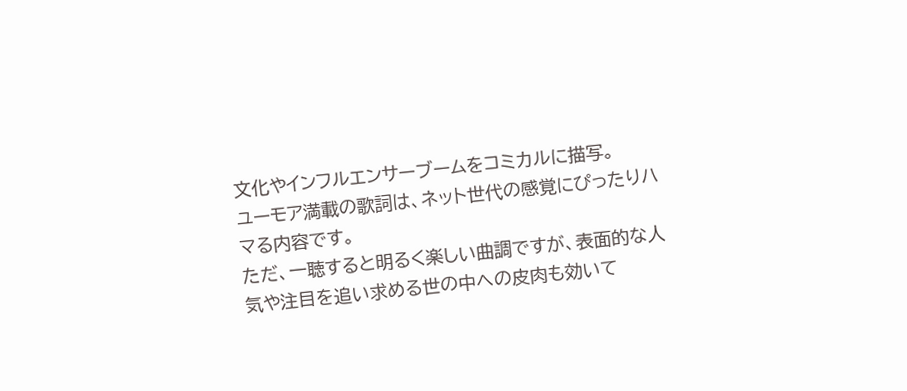文化やインフルエンサーブームをコミカルに描写。
ユーモア満載の歌詞は、ネット世代の感覚にぴったりハマる内容です。
ただ、一聴すると明るく楽しい曲調ですが、表面的な人気や注目を追い求める世の中への皮肉も効いて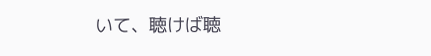いて、聴けば聴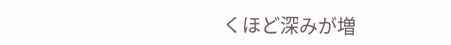くほど深みが増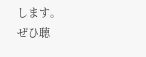します。
ぜひ聴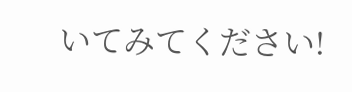いてみてください!